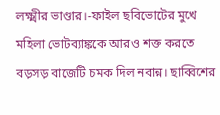লক্ষ্মীর ভাণ্ডার।-ফাইল ছবিভোটের মুখে মহিলা ভোটব্যাঙ্ককে আরও শক্ত করতে বড়সড় বাজেটি চমক দিল নবান্ন। ছাব্বিশের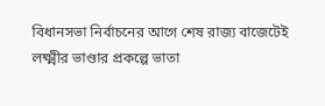বিধানসভা নির্বাচনের আগে শেষ রাজ্য বাজেটেই লক্ষ্মীর ভাণ্ডার প্রকল্পে ভাতা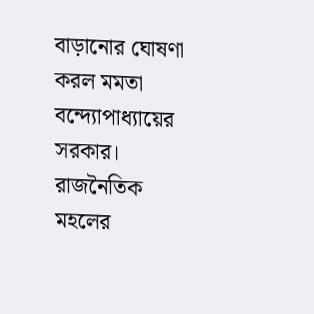বাড়ানোর ঘোষণা করল মমতা বন্দ্যোপাধ্যায়ের সরকার। রাজনৈতিক মহলের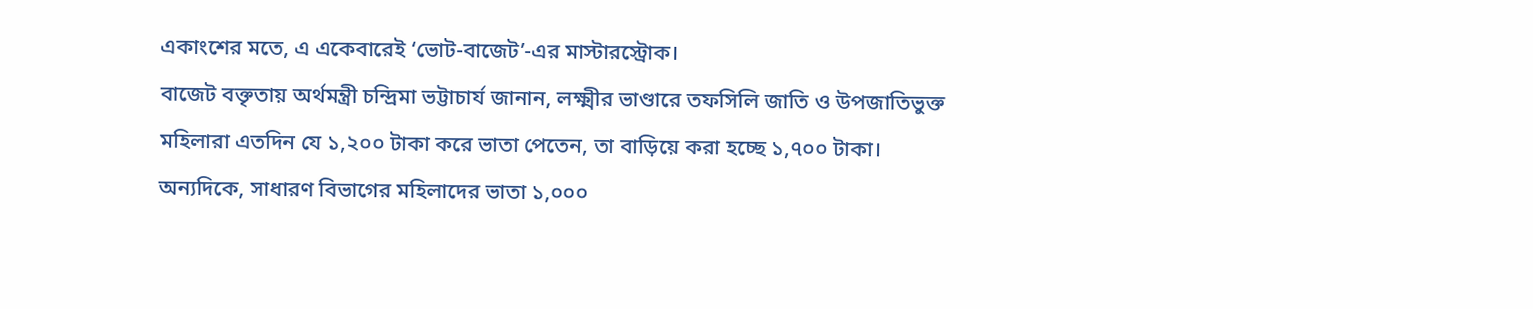একাংশের মতে, এ একেবারেই ‘ভোট-বাজেট’-এর মাস্টারস্ট্রোক।
বাজেট বক্তৃতায় অর্থমন্ত্রী চন্দ্রিমা ভট্টাচার্য জানান, লক্ষ্মীর ভাণ্ডারে তফসিলি জাতি ও উপজাতিভুক্ত মহিলারা এতদিন যে ১,২০০ টাকা করে ভাতা পেতেন, তা বাড়িয়ে করা হচ্ছে ১,৭০০ টাকা। অন্যদিকে, সাধারণ বিভাগের মহিলাদের ভাতা ১,০০০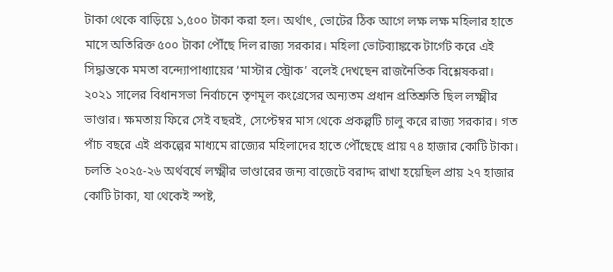টাকা থেকে বাড়িয়ে ১,৫০০ টাকা করা হল। অর্থাৎ, ভোটের ঠিক আগে লক্ষ লক্ষ মহিলার হাতে মাসে অতিরিক্ত ৫০০ টাকা পৌঁছে দিল রাজ্য সরকার। মহিলা ভোটব্যাঙ্ককে টার্গেট করে এই সিদ্ধান্তকে মমতা বন্দ্যোপাধ্যায়ের ‘মাস্টার স্ট্রোক’ বলেই দেখছেন রাজনৈতিক বিশ্লেষকরা।
২০২১ সালের বিধানসভা নির্বাচনে তৃণমূল কংগ্রেসের অন্যতম প্রধান প্রতিশ্রুতি ছিল লক্ষ্মীর ভাণ্ডার। ক্ষমতায় ফিরে সেই বছরই, সেপ্টেম্বর মাস থেকে প্রকল্পটি চালু করে রাজ্য সরকার। গত পাঁচ বছরে এই প্রকল্পের মাধ্যমে রাজ্যের মহিলাদের হাতে পৌঁছেছে প্রায় ৭৪ হাজার কোটি টাকা। চলতি ২০২৫-২৬ অর্থবর্ষে লক্ষ্মীর ভাণ্ডারের জন্য বাজেটে বরাদ্দ রাখা হয়েছিল প্রায় ২৭ হাজার কোটি টাকা, যা থেকেই স্পষ্ট,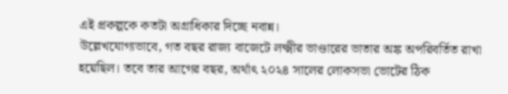এই প্রকল্পকে কতটা অগ্রাধিকার দিচ্ছে নবান্ন।
উল্লেখযোগ্যভাবে, গত বছর রাজ্য বাজেটে লক্ষ্মীর ভাণ্ডারের ভাতার অঙ্ক অপরিবর্তিত রাখা হয়েছিল। তবে তার আগের বছর, অর্থাৎ ২০২৪ সালের লোকসভা ভোটের ঠিক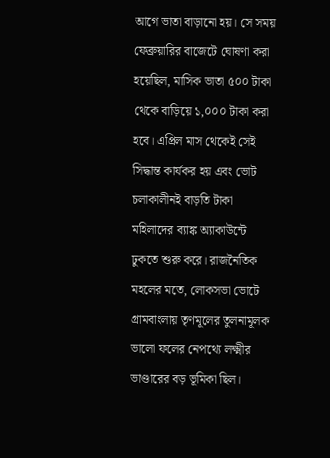আগে ভাতা বাড়ানো হয়। সে সময় ফেব্রুয়ারির বাজেটে ঘোষণা করা হয়েছিল, মাসিক ভাতা ৫০০ টাকা থেকে বাড়িয়ে ১,০০০ টাকা করা হবে। এপ্রিল মাস থেকেই সেই সিদ্ধান্ত কার্যকর হয় এবং ভোট চলাকালীনই বাড়তি টাকা মহিলাদের ব্যাঙ্ক অ্যাকাউন্টে ঢুকতে শুরু করে। রাজনৈতিক মহলের মতে, লোকসভা ভোটে গ্রামবাংলায় তৃণমূলের তুলনামূলক ভালো ফলের নেপথ্যে লক্ষ্মীর ভাণ্ডারের বড় ভূমিকা ছিল।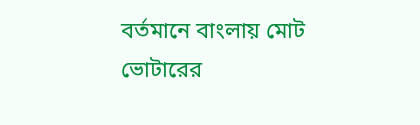বর্তমানে বাংলায় মোট ভোটারের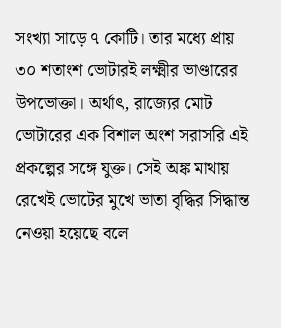সংখ্যা সাড়ে ৭ কোটি। তার মধ্যে প্রায় ৩০ শতাংশ ভোটারই লক্ষ্মীর ভাণ্ডারের উপভোক্তা। অর্থাৎ, রাজ্যের মোট ভোটারের এক বিশাল অংশ সরাসরি এই প্রকল্পের সঙ্গে যুক্ত। সেই অঙ্ক মাথায় রেখেই ভোটের মুখে ভাতা বৃদ্ধির সিদ্ধান্ত নেওয়া হয়েছে বলে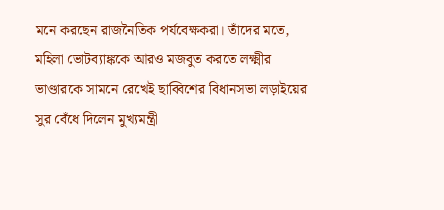মনে করছেন রাজনৈতিক পর্যবেক্ষকরা। তাঁদের মতে, মহিলা ভোটব্যাঙ্ককে আরও মজবুত করতে লক্ষ্মীর ভাণ্ডারকে সামনে রেখেই ছাব্বিশের বিধানসভা লড়াইয়ের সুর বেঁধে দিলেন মুখ্যমন্ত্রী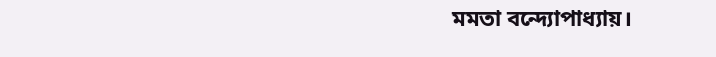মমতা বন্দ্যোপাধ্যায়।